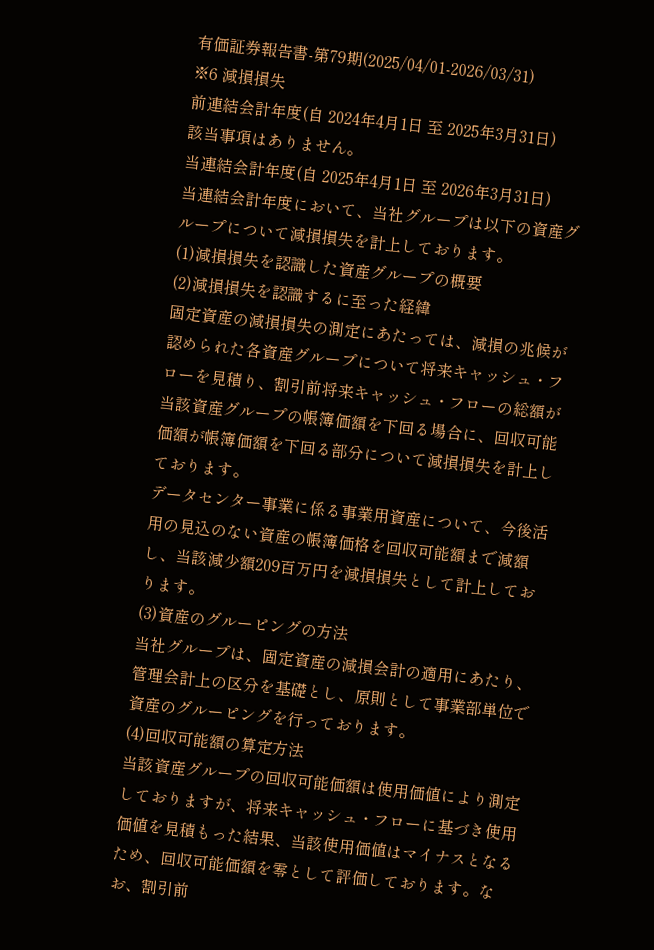有価証券報告書-第79期(2025/04/01-2026/03/31)
※6 減損損失
前連結会計年度(自 2024年4月1日 至 2025年3月31日)
該当事項はありません。
当連結会計年度(自 2025年4月1日 至 2026年3月31日)
当連結会計年度において、当社グループは以下の資産グループについて減損損失を計上しております。
(1)減損損失を認識した資産グループの概要
(2)減損損失を認識するに至った経緯
固定資産の減損損失の測定にあたっては、減損の兆候が認められた各資産グループについて将来キャッシュ・フローを見積り、割引前将来キャッシュ・フローの総額が当該資産グループの帳簿価額を下回る場合に、回収可能価額が帳簿価額を下回る部分について減損損失を計上しております。
データセンター事業に係る事業用資産について、今後活用の見込のない資産の帳簿価格を回収可能額まで減額し、当該減少額209百万円を減損損失として計上しております。
(3)資産のグルーピングの方法
当社グループは、固定資産の減損会計の適用にあたり、管理会計上の区分を基礎とし、原則として事業部単位で資産のグルーピングを行っております。
(4)回収可能額の算定方法
当該資産グループの回収可能価額は使用価値により測定しておりますが、将来キャッシュ・フローに基づき使用価値を見積もった結果、当該使用価値はマイナスとなるため、回収可能価額を零として評価しております。なお、割引前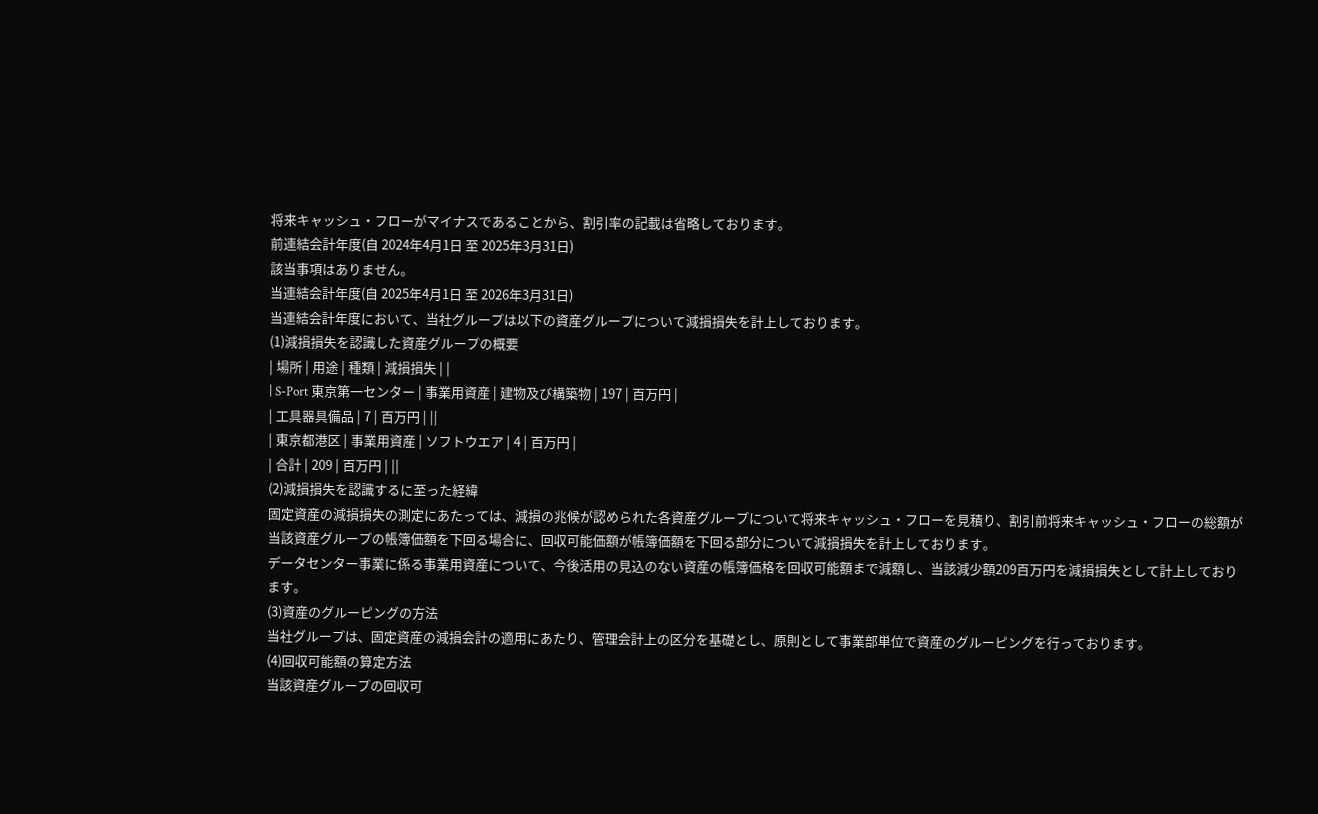将来キャッシュ・フローがマイナスであることから、割引率の記載は省略しております。
前連結会計年度(自 2024年4月1日 至 2025年3月31日)
該当事項はありません。
当連結会計年度(自 2025年4月1日 至 2026年3月31日)
当連結会計年度において、当社グループは以下の資産グループについて減損損失を計上しております。
(1)減損損失を認識した資産グループの概要
| 場所 | 用途 | 種類 | 減損損失 | |
| S-Port 東京第一センター | 事業用資産 | 建物及び構築物 | 197 | 百万円 |
| 工具器具備品 | 7 | 百万円 | ||
| 東京都港区 | 事業用資産 | ソフトウエア | 4 | 百万円 |
| 合計 | 209 | 百万円 | ||
(2)減損損失を認識するに至った経緯
固定資産の減損損失の測定にあたっては、減損の兆候が認められた各資産グループについて将来キャッシュ・フローを見積り、割引前将来キャッシュ・フローの総額が当該資産グループの帳簿価額を下回る場合に、回収可能価額が帳簿価額を下回る部分について減損損失を計上しております。
データセンター事業に係る事業用資産について、今後活用の見込のない資産の帳簿価格を回収可能額まで減額し、当該減少額209百万円を減損損失として計上しております。
(3)資産のグルーピングの方法
当社グループは、固定資産の減損会計の適用にあたり、管理会計上の区分を基礎とし、原則として事業部単位で資産のグルーピングを行っております。
(4)回収可能額の算定方法
当該資産グループの回収可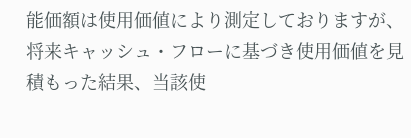能価額は使用価値により測定しておりますが、将来キャッシュ・フローに基づき使用価値を見積もった結果、当該使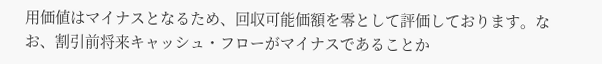用価値はマイナスとなるため、回収可能価額を零として評価しております。なお、割引前将来キャッシュ・フローがマイナスであることか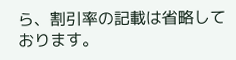ら、割引率の記載は省略しております。